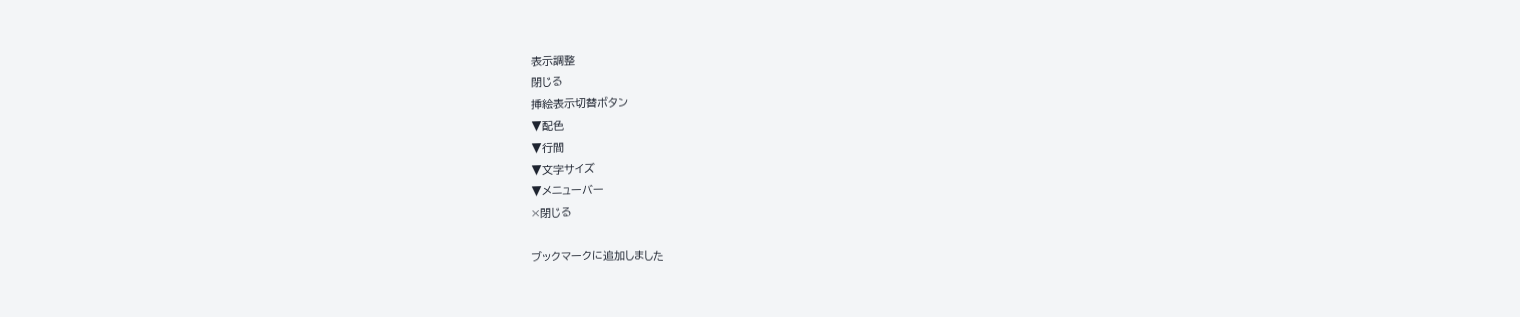表示調整
閉じる
挿絵表示切替ボタン
▼配色
▼行間
▼文字サイズ
▼メニューバー
×閉じる

ブックマークに追加しました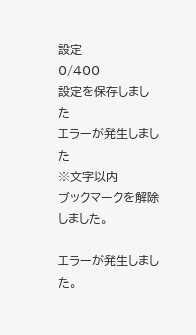設定
0/400
設定を保存しました
エラーが発生しました
※文字以内
ブックマークを解除しました。

エラーが発生しました。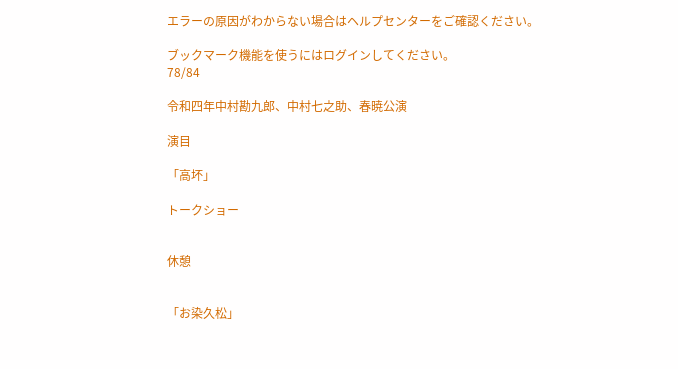エラーの原因がわからない場合はヘルプセンターをご確認ください。

ブックマーク機能を使うにはログインしてください。
78/84

令和四年中村勘九郎、中村七之助、春暁公演

演目

「高坏」

トークショー


休憩


「お染久松」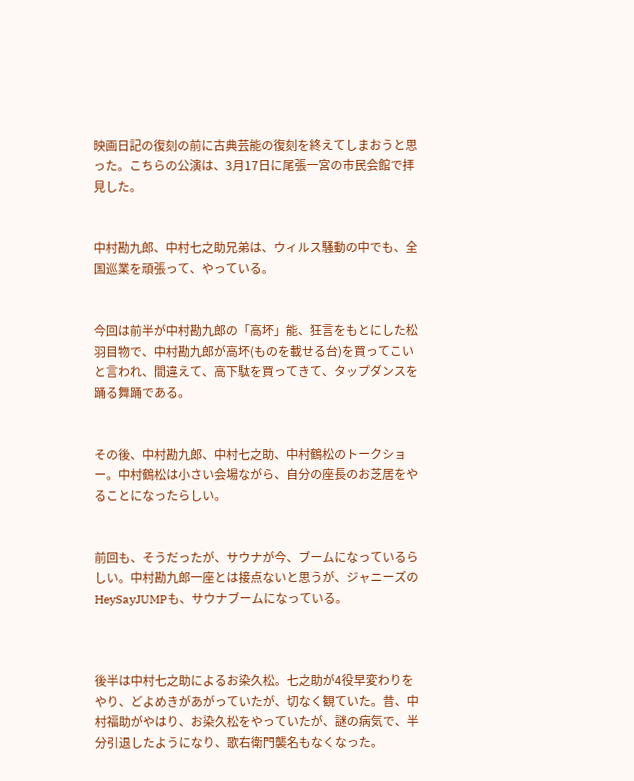映画日記の復刻の前に古典芸能の復刻を終えてしまおうと思った。こちらの公演は、3月17日に尾張一宮の市民会館で拝見した。


中村勘九郎、中村七之助兄弟は、ウィルス騒動の中でも、全国巡業を頑張って、やっている。


今回は前半が中村勘九郎の「高坏」能、狂言をもとにした松羽目物で、中村勘九郎が高坏(ものを載せる台)を買ってこいと言われ、間違えて、高下駄を買ってきて、タップダンスを踊る舞踊である。


その後、中村勘九郎、中村七之助、中村鶴松のトークショー。中村鶴松は小さい会場ながら、自分の座長のお芝居をやることになったらしい。


前回も、そうだったが、サウナが今、ブームになっているらしい。中村勘九郎一座とは接点ないと思うが、ジャニーズのHeySayJUMPも、サウナブームになっている。



後半は中村七之助によるお染久松。七之助が4役早変わりをやり、どよめきがあがっていたが、切なく観ていた。昔、中村福助がやはり、お染久松をやっていたが、謎の病気で、半分引退したようになり、歌右衛門襲名もなくなった。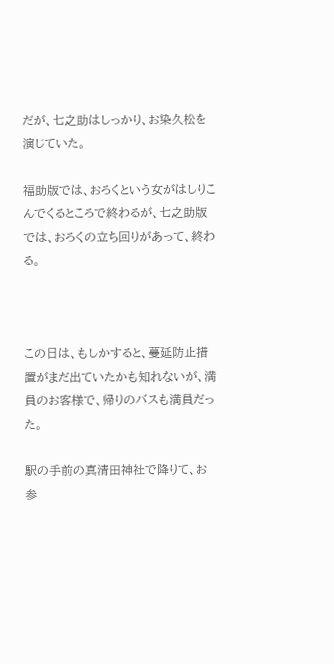だが、七之助はしっかり、お染久松を演じていた。

福助版では、おろくという女がはしりこんでくるところで終わるが、七之助版では、おろくの立ち回りがあって、終わる。



この日は、もしかすると、蔓延防止措置がまだ出ていたかも知れないが、満員のお客様で、帰りのバスも満員だった。

駅の手前の真清田神社で降りて、お参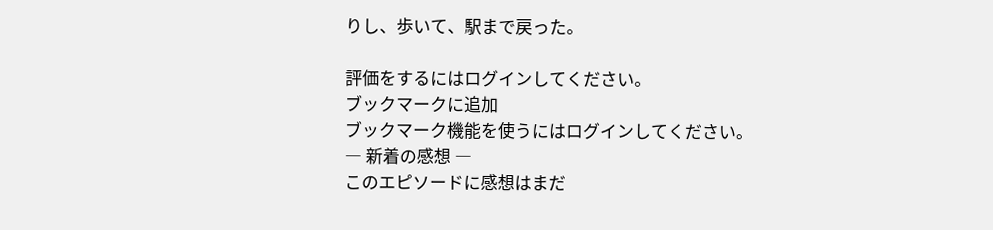りし、歩いて、駅まで戻った。

評価をするにはログインしてください。
ブックマークに追加
ブックマーク機能を使うにはログインしてください。
― 新着の感想 ―
このエピソードに感想はまだ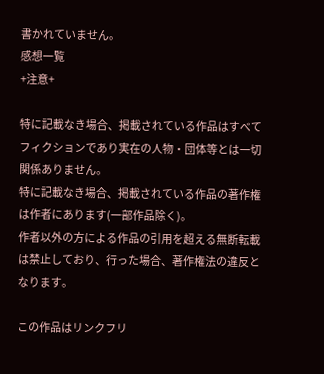書かれていません。
感想一覧
+注意+

特に記載なき場合、掲載されている作品はすべてフィクションであり実在の人物・団体等とは一切関係ありません。
特に記載なき場合、掲載されている作品の著作権は作者にあります(一部作品除く)。
作者以外の方による作品の引用を超える無断転載は禁止しており、行った場合、著作権法の違反となります。

この作品はリンクフリ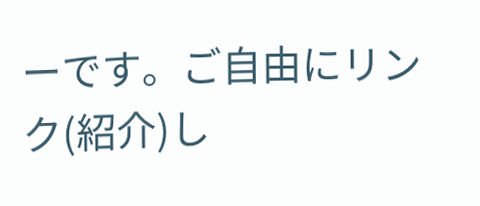ーです。ご自由にリンク(紹介)し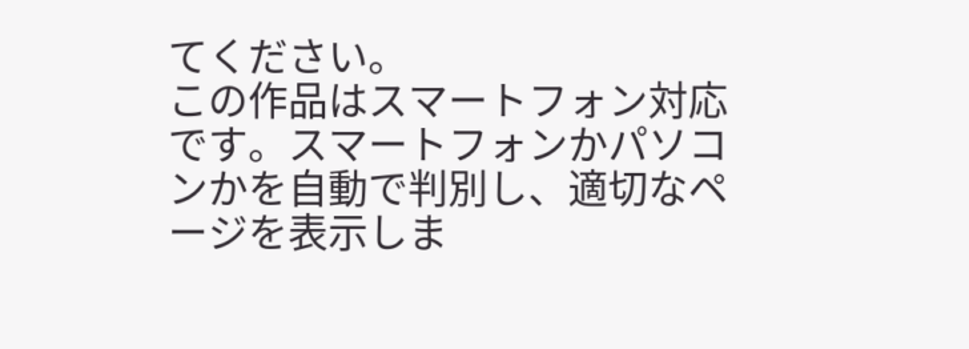てください。
この作品はスマートフォン対応です。スマートフォンかパソコンかを自動で判別し、適切なページを表示しま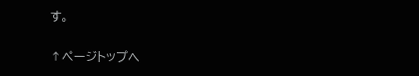す。

↑ページトップへ